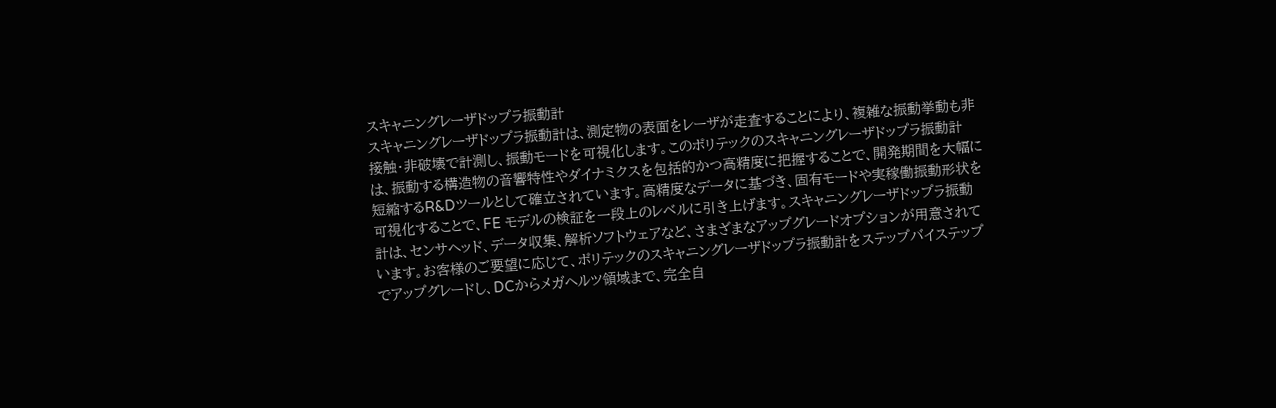スキャニングレーザドップラ振動計
スキャニングレーザドップラ振動計は、測定物の表面をレーザが走査することにより、複雑な振動挙動も非接触・非破壊で計測し、振動モードを可視化します。このポリテックのスキャニングレーザドップラ振動計は、振動する構造物の音響特性やダイナミクスを包括的かつ高精度に把握することで、開発期間を大幅に短縮するR&Dツールとして確立されています。高精度なデータに基づき、固有モードや実稼働振動形状を可視化することで、FE モデルの検証を一段上のレベルに引き上げます。スキャニングレーザドップラ振動計は、センサヘッド、データ収集、解析ソフトウェアなど、さまざまなアップグレードオプションが用意されています。お客様のご要望に応じて、ポリテックのスキャニングレーザドップラ振動計をステップバイステップでアップグレードし、DCからメガヘルツ領域まで、完全自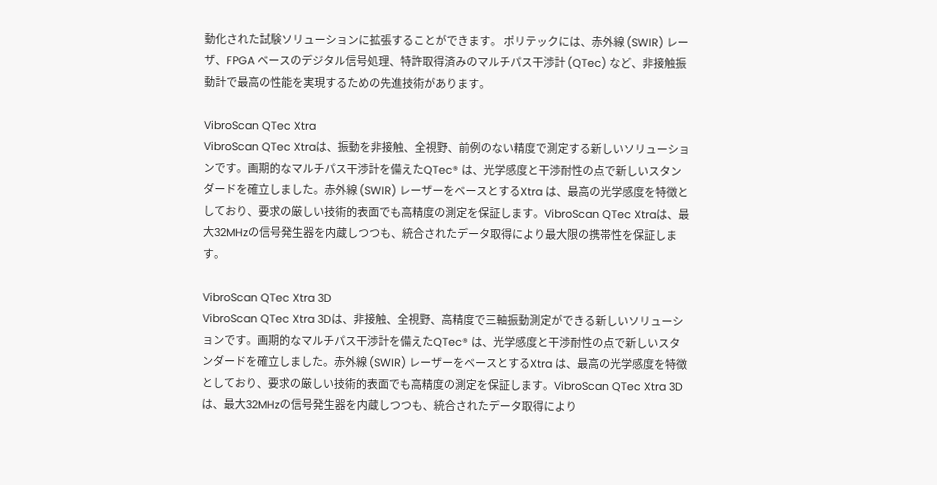動化された試験ソリューションに拡張することができます。 ポリテックには、赤外線 (SWIR) レーザ、FPGA ベースのデジタル信号処理、特許取得済みのマルチパス干渉計 (QTec) など、非接触振動計で最高の性能を実現するための先進技術があります。

VibroScan QTec Xtra
VibroScan QTec Xtraは、振動を非接触、全視野、前例のない精度で測定する新しいソリューションです。画期的なマルチパス干渉計を備えたQTec® は、光学感度と干渉耐性の点で新しいスタンダードを確立しました。赤外線 (SWIR) レーザーをベースとするXtra は、最高の光学感度を特徴としており、要求の厳しい技術的表面でも高精度の測定を保証します。VibroScan QTec Xtraは、最大32MHzの信号発生器を内蔵しつつも、統合されたデータ取得により最大限の携帯性を保証します。

VibroScan QTec Xtra 3D
VibroScan QTec Xtra 3Dは、非接触、全視野、高精度で三軸振動測定ができる新しいソリューションです。画期的なマルチパス干渉計を備えたQTec® は、光学感度と干渉耐性の点で新しいスタンダードを確立しました。赤外線 (SWIR) レーザーをベースとするXtra は、最高の光学感度を特徴としており、要求の厳しい技術的表面でも高精度の測定を保証します。VibroScan QTec Xtra 3Dは、最大32MHzの信号発生器を内蔵しつつも、統合されたデータ取得により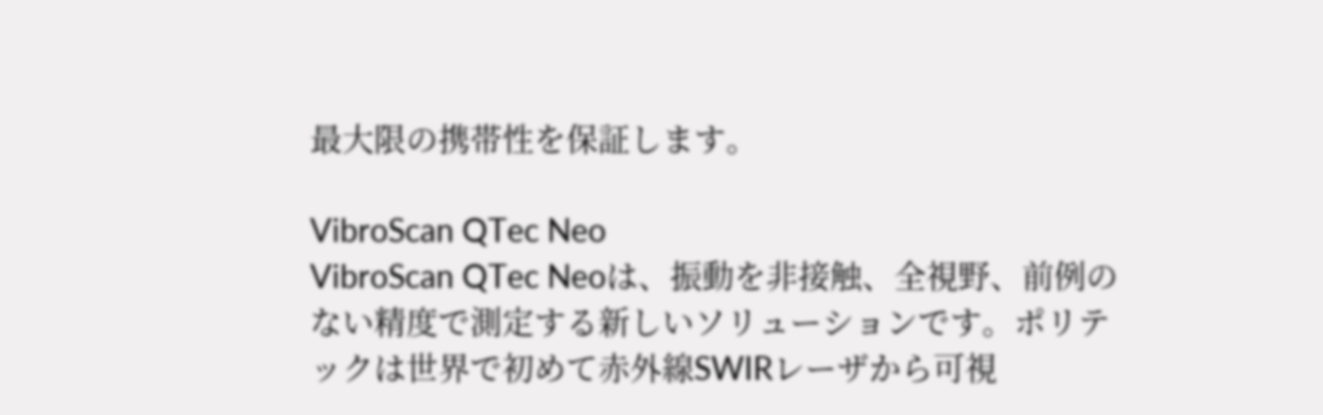最大限の携帯性を保証します。

VibroScan QTec Neo
VibroScan QTec Neoは、振動を非接触、全視野、前例のない精度で測定する新しいソリューションです。ポリテックは世界で初めて赤外線SWIRレーザから可視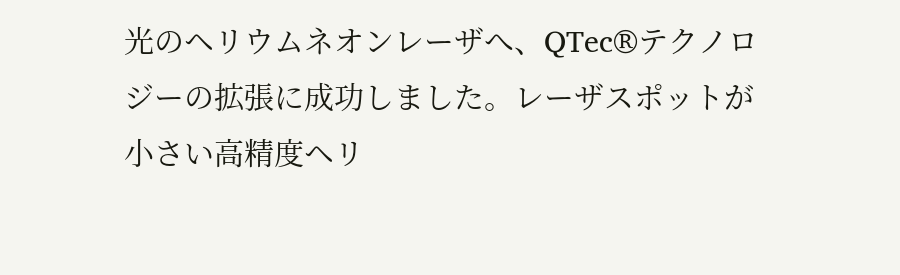光のヘリウムネオンレーザへ、QTec®テクノロジーの拡張に成功しました。レーザスポットが小さい高精度ヘリ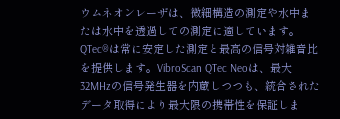ウムネオンレーザは、微細構造の測定や水中または水中を透過しての測定に適しています。QTec®は常に安定した測定と最高の信号対雑音比を提供します。VibroScan QTec Neoは、最大32MHzの信号発生器を内蔵しつつも、統合されたデータ取得により最大限の携帯性を保証しま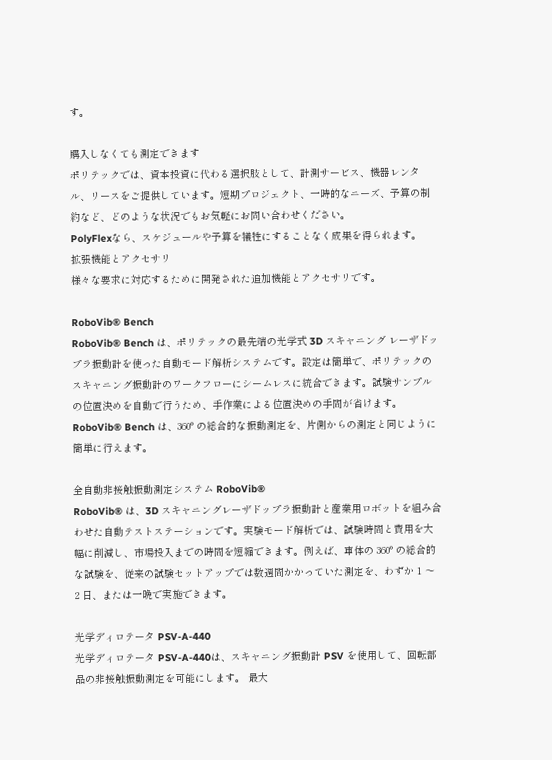す。

購入しなくても測定できます
ポリテックでは、資本投資に代わる選択肢として、計測サービス、機器レンタル、リースをご提供しています。短期プロジェクト、一時的なニーズ、予算の制約など、どのような状況でもお気軽にお問い合わせください。
PolyFlexなら、スケジュールや予算を犠牲にすることなく成果を得られます。
拡張機能とアクセサリ
様々な要求に対応するために開発された追加機能とアクセサリです。

RoboVib® Bench
RoboVib® Bench は、ポリテックの最先端の光学式 3D スキャニング レーザドップラ振動計を使った自動モード解析システムです。設定は簡単で、ポリテックのスキャニング振動計のワークフローにシームレスに統合できます。試験サンプルの位置決めを自動で行うため、手作業による位置決めの手間が省けます。RoboVib® Bench は、360° の総合的な振動測定を、片側からの測定と同じように簡単に行えます。

全自動非接触振動測定システム RoboVib®
RoboVib® は、3D スキャニングレーザドップラ振動計と産業用ロボットを組み合わせた自動テストステーションです。実験モード解析では、試験時間と費用を大幅に削減し、市場投入までの時間を短縮できます。例えば、車体の 360° の総合的な試験を、従来の試験セットアップでは数週間かかっていた測定を、わずか 1 〜 2 日、または一晩で実施できます。

光学ディロテータ PSV-A-440
光学ディロテータ PSV-A-440は、スキャニング振動計 PSV を使用して、回転部品の非接触振動測定を可能にします。 最大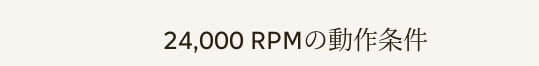24,000 RPMの動作条件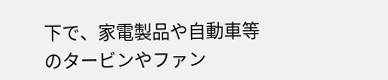下で、家電製品や自動車等のタービンやファン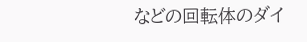などの回転体のダイ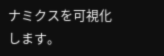ナミクスを可視化します。